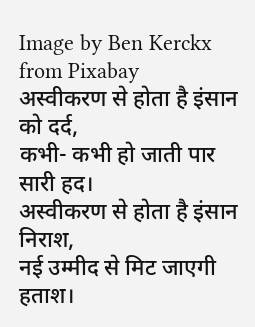Image by Ben Kerckx from Pixabay
अस्वीकरण से होता है इंसान को दर्द,
कभी- कभी हो जाती पार सारी हद।
अस्वीकरण से होता है इंसान निराश,
नई उम्मीद से मिट जाएगी हताश।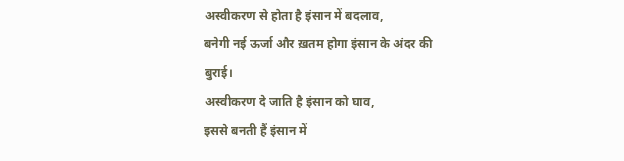अस्वीकरण से होता है इंसान में बदलाव,
बनेगी नई ऊर्जा और ख़तम होगा इंसान के अंदर की बुराई।
अस्वीकरण दे जाति है इंसान को घाव,
इससे बनती हैं इंसान में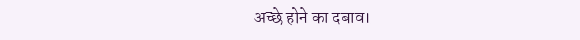अच्छे होने का दबाव।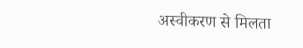अस्वीकरण से मिलता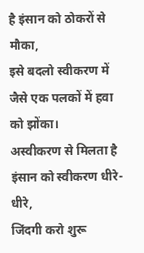है इंसान को ठोकरों से मौका,
इसे बदलो स्वीकरण में जैसे एक पलकों में हवा को झोंका।
अस्वीकरण से मिलता है इंसान को स्वीकरण धीरे-धीरे,
जिंदगी करो शुरू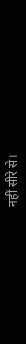नहीं सीरे से।